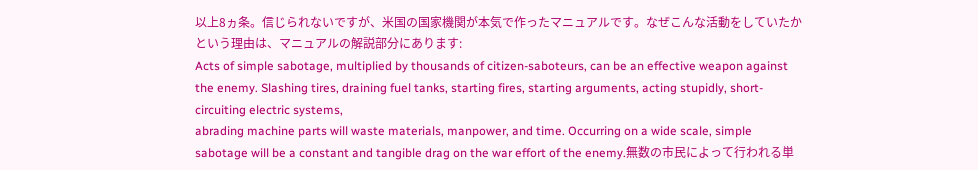以上8ヵ条。信じられないですが、米国の国家機関が本気で作ったマニュアルです。なぜこんな活動をしていたかという理由は、マニュアルの解説部分にあります:
Acts of simple sabotage, multiplied by thousands of citizen-saboteurs, can be an effective weapon against the enemy. Slashing tires, draining fuel tanks, starting fires, starting arguments, acting stupidly, short-circuiting electric systems,
abrading machine parts will waste materials, manpower, and time. Occurring on a wide scale, simple sabotage will be a constant and tangible drag on the war effort of the enemy.無数の市民によって行われる単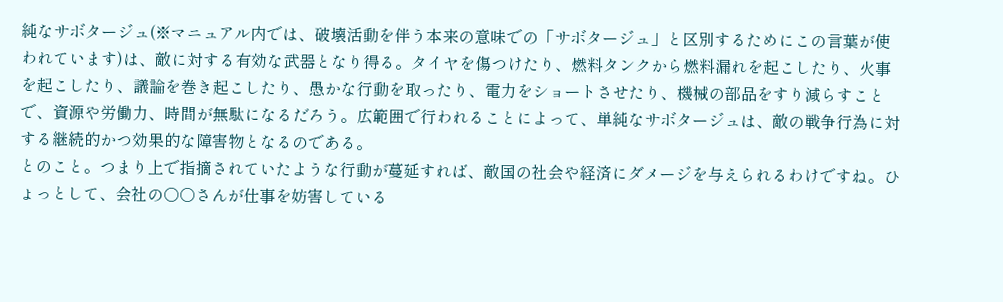純なサボタージュ(※マニュアル内では、破壊活動を伴う本来の意味での「サボタージュ」と区別するためにこの言葉が使われています)は、敵に対する有効な武器となり得る。タイヤを傷つけたり、燃料タンクから燃料漏れを起こしたり、火事を起こしたり、議論を巻き起こしたり、愚かな行動を取ったり、電力をショートさせたり、機械の部品をすり減らすことで、資源や労働力、時間が無駄になるだろう。広範囲で行われることによって、単純なサボタージュは、敵の戦争行為に対する継続的かつ効果的な障害物となるのである。
とのこと。つまり上で指摘されていたような行動が蔓延すれば、敵国の社会や経済にダメージを与えられるわけですね。ひょっとして、会社の○○さんが仕事を妨害している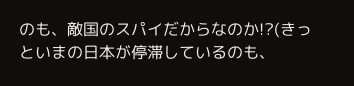のも、敵国のスパイだからなのか!?(きっといまの日本が停滞しているのも、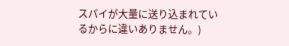スパイが大量に送り込まれているからに違いありません。)